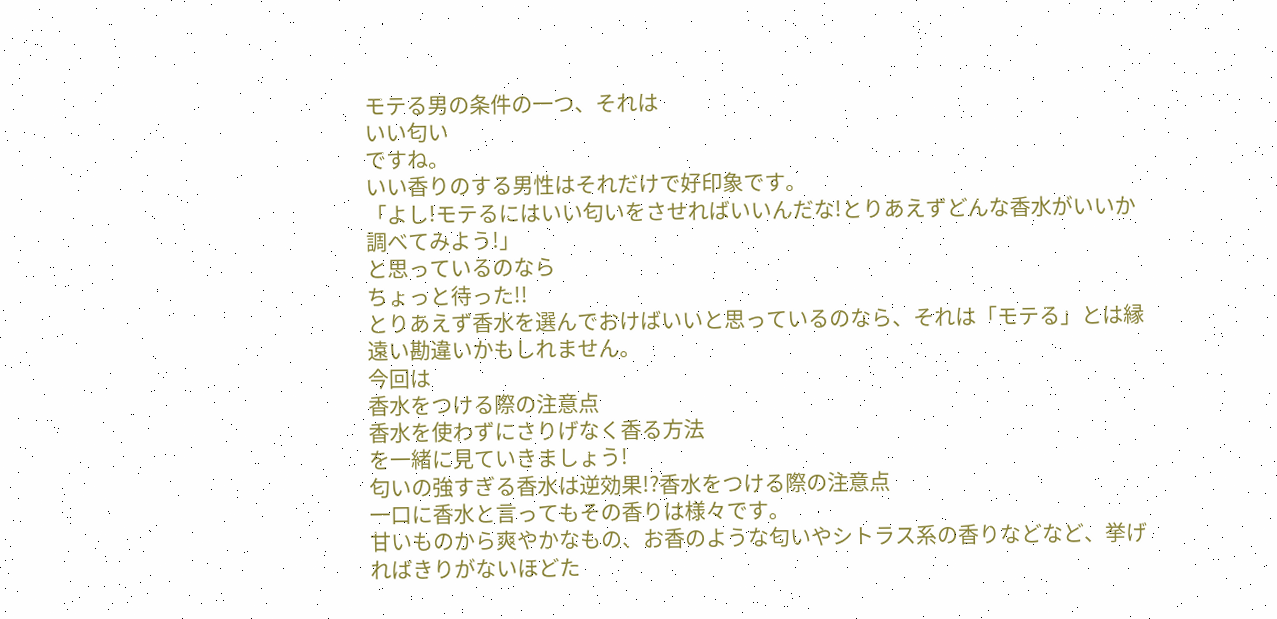モテる男の条件の一つ、それは
いい匂い
ですね。
いい香りのする男性はそれだけで好印象です。
「よし!モテるにはいい匂いをさせればいいんだな!とりあえずどんな香水がいいか調べてみよう!」
と思っているのなら
ちょっと待った!!
とりあえず香水を選んでおけばいいと思っているのなら、それは「モテる」とは縁遠い勘違いかもしれません。
今回は
香水をつける際の注意点
香水を使わずにさりげなく香る方法
を一緒に見ていきましょう!
匂いの強すぎる香水は逆効果!?香水をつける際の注意点
一口に香水と言ってもその香りは様々です。
甘いものから爽やかなもの、お香のような匂いやシトラス系の香りなどなど、挙げればきりがないほどた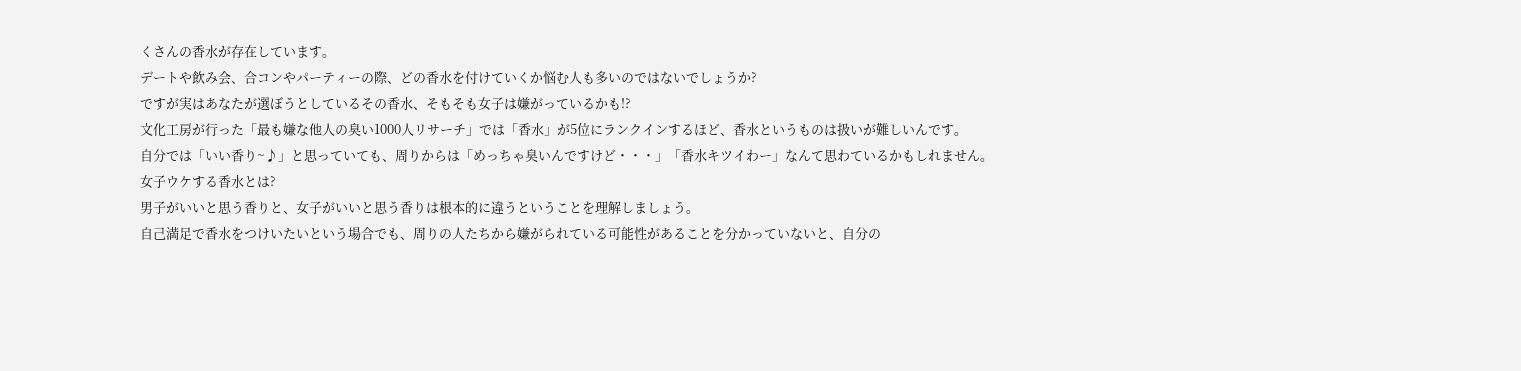くさんの香水が存在しています。
デートや飲み会、合コンやパーティーの際、どの香水を付けていくか悩む人も多いのではないでしょうか?
ですが実はあなたが選ぼうとしているその香水、そもそも女子は嫌がっているかも!?
文化工房が行った「最も嫌な他人の臭い1000人リサーチ」では「香水」が5位にランクインするほど、香水というものは扱いが難しいんです。
自分では「いい香り~♪」と思っていても、周りからは「めっちゃ臭いんですけど・・・」「香水キツイわー」なんて思わているかもしれません。
女子ウケする香水とは?
男子がいいと思う香りと、女子がいいと思う香りは根本的に違うということを理解しましょう。
自己満足で香水をつけいたいという場合でも、周りの人たちから嫌がられている可能性があることを分かっていないと、自分の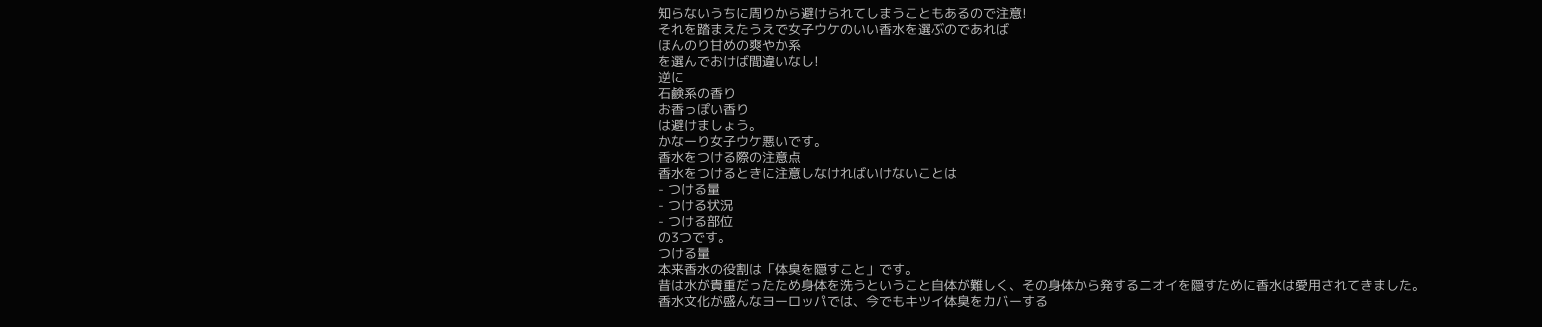知らないうちに周りから避けられてしまうこともあるので注意!
それを踏まえたうえで女子ウケのいい香水を選ぶのであれば
ほんのり甘めの爽やか系
を選んでおけば間違いなし!
逆に
石鹸系の香り
お香っぽい香り
は避けましょう。
かなーり女子ウケ悪いです。
香水をつける際の注意点
香水をつけるときに注意しなければいけないことは
- つける量
- つける状況
- つける部位
の3つです。
つける量
本来香水の役割は「体臭を隠すこと」です。
昔は水が貴重だったため身体を洗うということ自体が難しく、その身体から発するニオイを隠すために香水は愛用されてきました。
香水文化が盛んなヨーロッパでは、今でもキツイ体臭をカバーする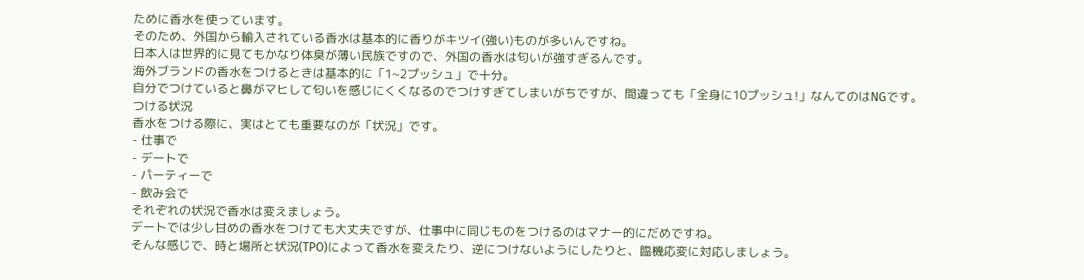ために香水を使っています。
そのため、外国から輸入されている香水は基本的に香りがキツイ(強い)ものが多いんですね。
日本人は世界的に見てもかなり体臭が薄い民族ですので、外国の香水は匂いが強すぎるんです。
海外ブランドの香水をつけるときは基本的に「1~2プッシュ」で十分。
自分でつけていると鼻がマヒして匂いを感じにくくなるのでつけすぎてしまいがちですが、間違っても「全身に10プッシュ!」なんてのはNGです。
つける状況
香水をつける際に、実はとても重要なのが「状況」です。
- 仕事で
- デートで
- パーティーで
- 飲み会で
それぞれの状況で香水は変えましょう。
デートでは少し甘めの香水をつけても大丈夫ですが、仕事中に同じものをつけるのはマナー的にだめですね。
そんな感じで、時と場所と状況(TPO)によって香水を変えたり、逆につけないようにしたりと、臨機応変に対応しましょう。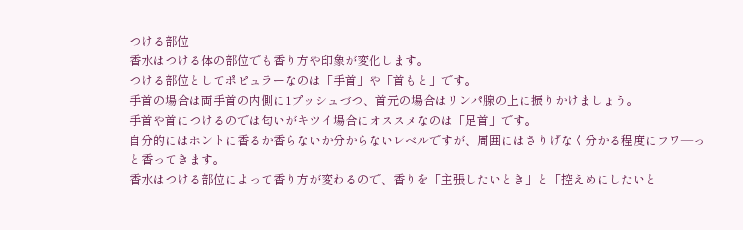つける部位
香水はつける体の部位でも香り方や印象が変化します。
つける部位としてポピュラーなのは「手首」や「首もと」です。
手首の場合は両手首の内側に1プッシュづつ、首元の場合はリンパ腺の上に振りかけましょう。
手首や首につけるのでは匂いがキツイ場合にオススメなのは「足首」です。
自分的にはホントに香るか香らないか分からないレベルですが、周囲にはさりげなく分かる程度にフワ―っと香ってきます。
香水はつける部位によって香り方が変わるので、香りを「主張したいとき」と「控えめにしたいと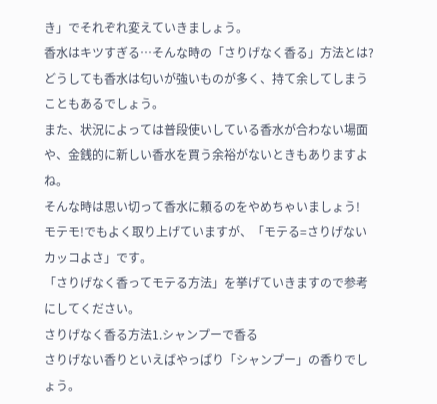き」でそれぞれ変えていきましょう。
香水はキツすぎる…そんな時の「さりげなく香る」方法とは?
どうしても香水は匂いが強いものが多く、持て余してしまうこともあるでしょう。
また、状況によっては普段使いしている香水が合わない場面や、金銭的に新しい香水を買う余裕がないときもありますよね。
そんな時は思い切って香水に頼るのをやめちゃいましょう!
モテモ!でもよく取り上げていますが、「モテる=さりげないカッコよさ」です。
「さりげなく香ってモテる方法」を挙げていきますので参考にしてください。
さりげなく香る方法1.シャンプーで香る
さりげない香りといえばやっぱり「シャンプー」の香りでしょう。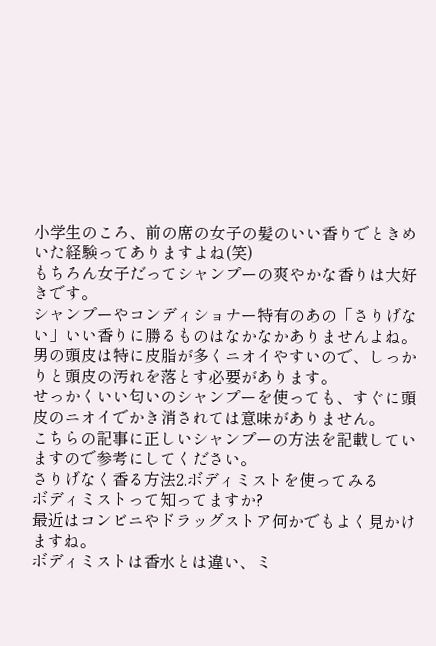小学生のころ、前の席の女子の髪のいい香りでときめいた経験ってありますよね(笑)
もちろん女子だってシャンプーの爽やかな香りは大好きです。
シャンプーやコンディショナー特有のあの「さりげない」いい香りに勝るものはなかなかありませんよね。
男の頭皮は特に皮脂が多くニオイやすいので、しっかりと頭皮の汚れを落とす必要があります。
せっかくいい匂いのシャンプーを使っても、すぐに頭皮のニオイでかき消されては意味がありません。
こちらの記事に正しいシャンプーの方法を記載していますので参考にしてください。
さりげなく香る方法2.ボディミストを使ってみる
ボディミストって知ってますか?
最近はコンビニやドラッグストア何かでもよく見かけますね。
ボディミストは香水とは違い、ミ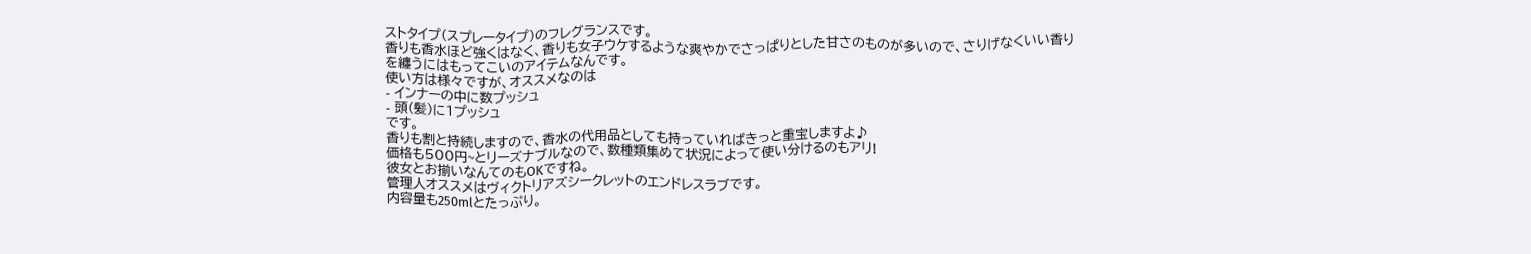ストタイプ(スプレータイプ)のフレグランスです。
香りも香水ほど強くはなく、香りも女子ウケするような爽やかでさっぱりとした甘さのものが多いので、さりげなくいい香りを纏うにはもってこいのアイテムなんです。
使い方は様々ですが、オススメなのは
- インナーの中に数プッシュ
- 頭(髪)に1プッシュ
です。
香りも割と持続しますので、香水の代用品としても持っていればきっと重宝しますよ♪
価格も500円~とリーズナブルなので、数種類集めて状況によって使い分けるのもアリ!
彼女とお揃いなんてのもOKですね。
管理人オススメはヴィクトリアズシークレットのエンドレスラブです。
内容量も250mlとたっぷり。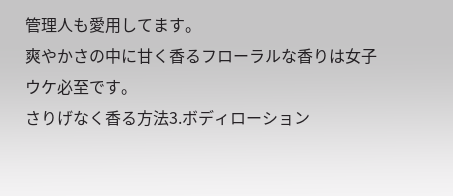管理人も愛用してます。
爽やかさの中に甘く香るフローラルな香りは女子ウケ必至です。
さりげなく香る方法3.ボディローション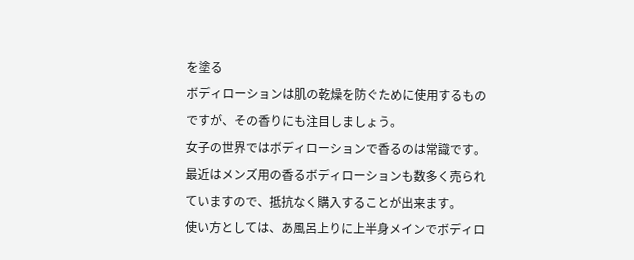を塗る
ボディローションは肌の乾燥を防ぐために使用するものですが、その香りにも注目しましょう。
女子の世界ではボディローションで香るのは常識です。
最近はメンズ用の香るボディローションも数多く売られていますので、抵抗なく購入することが出来ます。
使い方としては、あ風呂上りに上半身メインでボディロ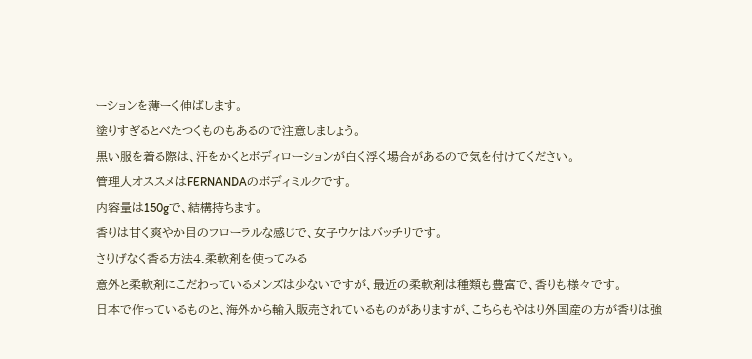ーションを薄ーく伸ばします。
塗りすぎるとべたつくものもあるので注意しましょう。
黒い服を着る際は、汗をかくとボディローションが白く浮く場合があるので気を付けてください。
管理人オススメはFERNANDAのボディミルクです。
内容量は150gで、結構持ちます。
香りは甘く爽やか目のフローラルな感じで、女子ウケはバッチリです。
さりげなく香る方法4.柔軟剤を使ってみる
意外と柔軟剤にこだわっているメンズは少ないですが、最近の柔軟剤は種類も豊富で、香りも様々です。
日本で作っているものと、海外から輸入販売されているものがありますが、こちらもやはり外国産の方が香りは強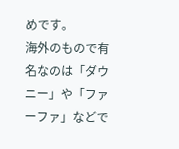めです。
海外のもので有名なのは「ダウニー」や「ファーファ」などで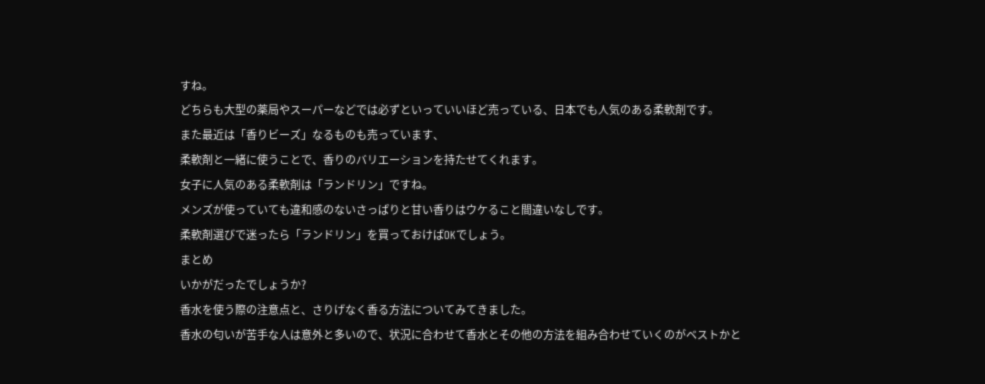すね。
どちらも大型の薬局やスーパーなどでは必ずといっていいほど売っている、日本でも人気のある柔軟剤です。
また最近は「香りビーズ」なるものも売っています、
柔軟剤と一緒に使うことで、香りのバリエーションを持たせてくれます。
女子に人気のある柔軟剤は「ランドリン」ですね。
メンズが使っていても違和感のないさっぱりと甘い香りはウケること間違いなしです。
柔軟剤選びで迷ったら「ランドリン」を買っておけばOKでしょう。
まとめ
いかがだったでしょうか?
香水を使う際の注意点と、さりげなく香る方法についてみてきました。
香水の匂いが苦手な人は意外と多いので、状況に合わせて香水とその他の方法を組み合わせていくのがベストかと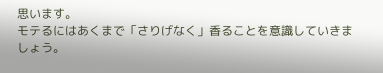思います。
モテるにはあくまで「さりげなく」香ることを意識していきましょう。